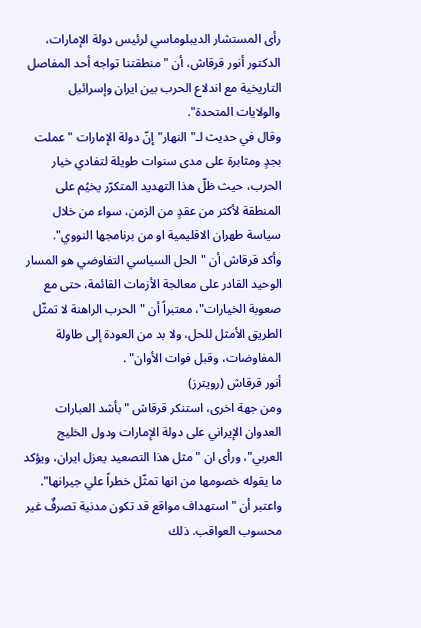رأى المستشار الديبلوماسي لرئيس دولة الإمارات، الدكتور أنور قرقاش، أن "منطقتنا تواجه أحد المفاصل التاريخية مع اندلاع الحرب بين ايران وإسرائيل والولايات المتحدة".
وقال في حديث لـ"النهار" إنّ دولة الإمارات "عملت بجدٍ ومثابرة على مدى سنوات طويلة لتفادي خيار الحرب، حيث ظلّ هذا التهديد المتكرّر يخيُم على المنطقة لأكثر من عقدٍ من الزمن، سواء من خلال سياسة طهران الاقليمية او من برنامجها النووي".
وأكد قرقاش أن "الحل السياسي التفاوضي هو المسار الوحيد القادر على معالجة الأزمات القائمة، حتى مع صعوبة الخيارات"، معتبراً أن "الحرب الراهنة لا تمثّل الطريق الأمثل للحل، ولا بد من العودة إلى طاولة المفاوضات، وقبل فوات الأوان" .
أنور قرقاش (رويترز)
ومن جهة اخرى، استنكر قرقاش "بأشد العبارات العدوان الإيراني على دولة الإمارات ودول الخليج العربي"، ورأى ان "مثل هذا التصعيد يعزل ايران، ويؤكد ما يقوله خصومها من انها تمثّل خطراً علي جيرانها".
واعتبر أن "استهداف مواقع قد تكون مدنية تصرفٌ غير محسوب العواقب. ذلك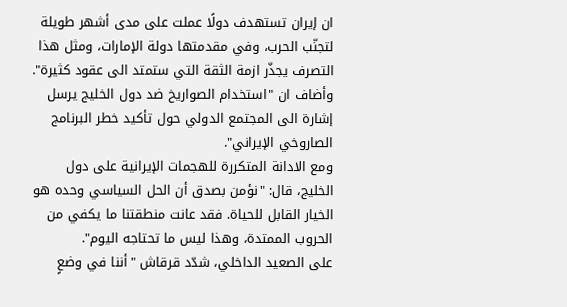ان إيران تستهدف دولًا عملت على مدى أشهر طويلة لتجنّب الحرب، وفي مقدمتها دولة الإمارات، ومثل هذا التصرف يجذّر ازمة الثقة التي ستمتد الى عقود كثيرة".
وأضاف ان "استخدام الصواريخ ضد دول الخليج يرسل إشارة الى المجتمع الدولي حول تأكيد خطر البرنامج الصاروخي الإيراني".
ومع الادانة المتكررة للهجمات الإيرانية على دول الخليج، قال: "نؤمن بصدق أن الحل السياسي وحده هو الخيار القابل للحياة. فقد عانت منطقتنا ما يكفي من الحروب الممتدة، وهذا ليس ما تحتاجه اليوم".
على الصعيد الداخلي، شدّد قرقاش "أننا في وضعٍ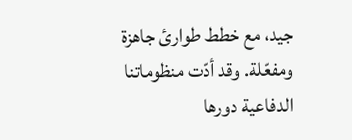جيد، مع خطط طوارئ جاهزة ومفعّلة. وقد أدّت منظوماتنا الدفاعية دورها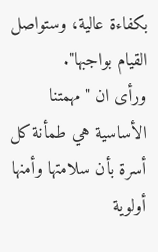بكفاءة عالية، وستواصل القيام بواجبها".
ورأى ان "مهمتنا الأساسية هي طمأنة كل أسرة بأن سلامتها وأمنها أولوية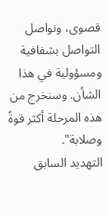قصوى، ونواصل التواصل بشفافية ومسؤولية في هذا الشأن. وسنخرج من هذه المرحلة أكثر قوةً وصلابة".
التهديد السابق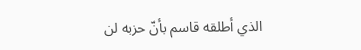الذي أطلقه قاسم بأنّ حزبه لن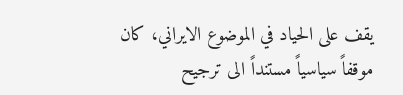يقف على الحياد في الموضوع الايراني، كان موقفاً سياسياً مستنداً الى ترجيح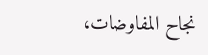نجاح المفاوضات،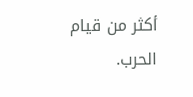أكثر من قيام الحرب.